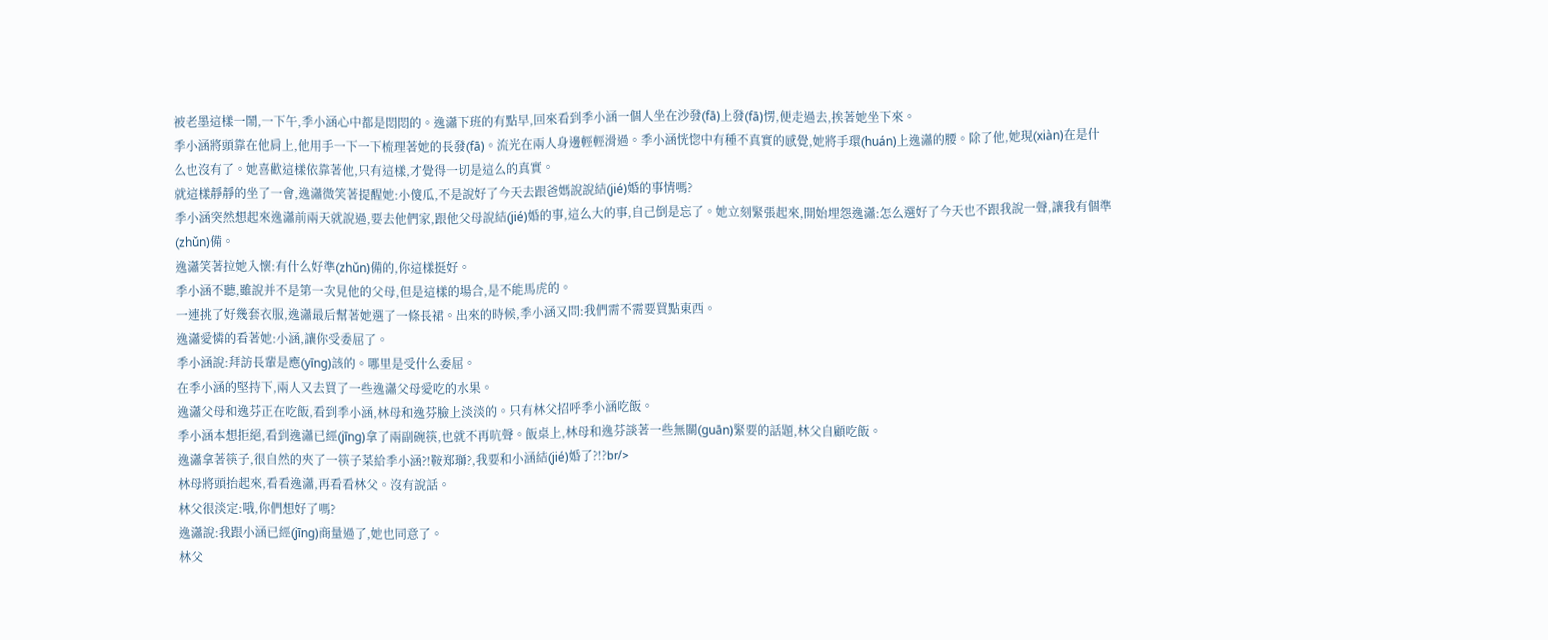被老墨這樣一鬧,一下午,季小涵心中都是悶悶的。逸瀟下班的有點早,回來看到季小涵一個人坐在沙發(fā)上發(fā)愣,便走過去,挨著她坐下來。
季小涵將頭靠在他肩上,他用手一下一下梳理著她的長發(fā)。流光在兩人身邊輕輕滑過。季小涵恍惚中有種不真實的感覺,她將手環(huán)上逸瀟的腰。除了他,她現(xiàn)在是什么也沒有了。她喜歡這樣依靠著他,只有這樣,才覺得一切是這么的真實。
就這樣靜靜的坐了一會,逸瀟微笑著提醒她:小傻瓜,不是說好了今天去跟爸媽說說結(jié)婚的事情嗎?
季小涵突然想起來逸瀟前兩天就說過,要去他們家,跟他父母說結(jié)婚的事,這么大的事,自己倒是忘了。她立刻緊張起來,開始埋怨逸瀟:怎么選好了今天也不跟我說一聲,讓我有個準(zhǔn)備。
逸瀟笑著拉她入懷:有什么好準(zhǔn)備的,你這樣挺好。
季小涵不聽,雖說并不是第一次見他的父母,但是這樣的場合,是不能馬虎的。
一連挑了好幾套衣服,逸瀟最后幫著她選了一條長裙。出來的時候,季小涵又問:我們需不需要買點東西。
逸瀟愛憐的看著她:小涵,讓你受委屈了。
季小涵說:拜訪長輩是應(yīng)該的。哪里是受什么委屈。
在季小涵的堅持下,兩人又去買了一些逸瀟父母愛吃的水果。
逸瀟父母和逸芬正在吃飯,看到季小涵,林母和逸芬臉上淡淡的。只有林父招呼季小涵吃飯。
季小涵本想拒絕,看到逸瀟已經(jīng)拿了兩副碗筷,也就不再吭聲。飯桌上,林母和逸芬談著一些無關(guān)緊要的話題,林父自顧吃飯。
逸瀟拿著筷子,很自然的夾了一筷子菜給季小涵?!鞍郑瑡?,我要和小涵結(jié)婚了?!?br/>
林母將頭抬起來,看看逸瀟,再看看林父。沒有說話。
林父很淡定:哦,你們想好了嗎?
逸瀟說:我跟小涵已經(jīng)商量過了,她也同意了。
林父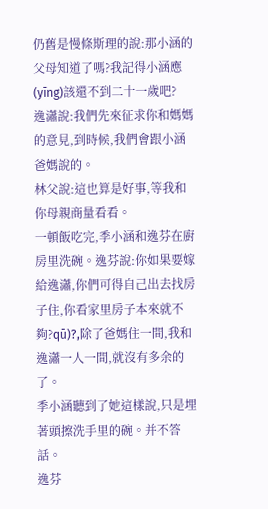仍舊是慢條斯理的說:那小涵的父母知道了嗎?我記得小涵應(yīng)該還不到二十一歲吧?
逸瀟說:我們先來征求你和媽媽的意見,到時候,我們會跟小涵爸媽說的。
林父說:這也算是好事,等我和你母親商量看看。
一頓飯吃完,季小涵和逸芬在廚房里洗碗。逸芬說:你如果要嫁給逸瀟,你們可得自己出去找房子住,你看家里房子本來就不夠?qū)?,除了爸媽住一間,我和逸瀟一人一間,就沒有多余的了。
季小涵聽到了她這樣說,只是埋著頭擦洗手里的碗。并不答話。
逸芬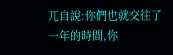兀自說:你們也就交往了一年的時間,你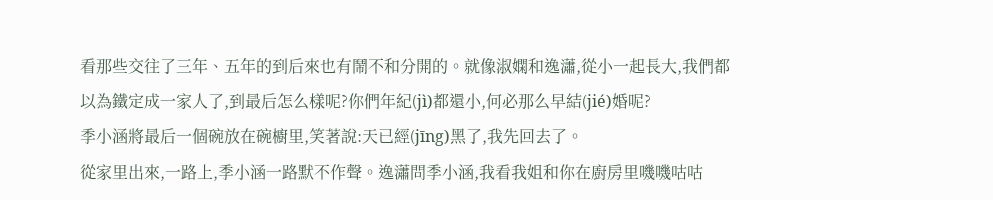看那些交往了三年、五年的到后來也有鬧不和分開的。就像淑嫻和逸瀟,從小一起長大,我們都以為鐵定成一家人了,到最后怎么樣呢?你們年紀(jì)都還小,何必那么早結(jié)婚呢?
季小涵將最后一個碗放在碗櫥里,笑著說:天已經(jīng)黑了,我先回去了。
從家里出來,一路上,季小涵一路默不作聲。逸瀟問季小涵,我看我姐和你在廚房里嘰嘰咕咕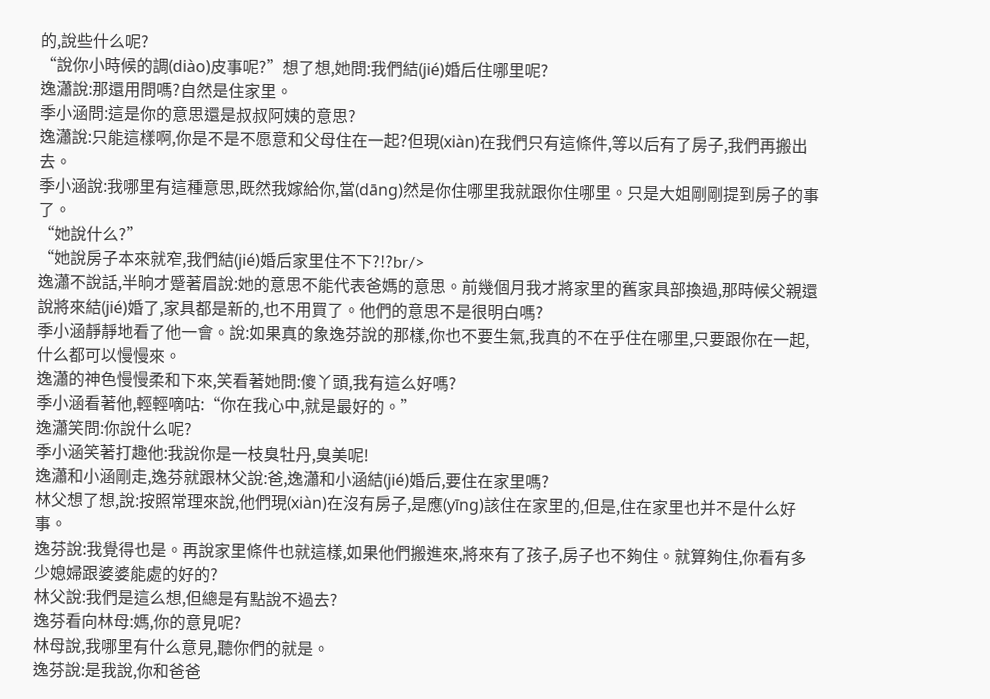的,說些什么呢?
“說你小時候的調(diào)皮事呢?”想了想,她問:我們結(jié)婚后住哪里呢?
逸瀟說:那還用問嗎?自然是住家里。
季小涵問:這是你的意思還是叔叔阿姨的意思?
逸瀟說:只能這樣啊,你是不是不愿意和父母住在一起?但現(xiàn)在我們只有這條件,等以后有了房子,我們再搬出去。
季小涵說:我哪里有這種意思,既然我嫁給你,當(dāng)然是你住哪里我就跟你住哪里。只是大姐剛剛提到房子的事了。
“她說什么?”
“她說房子本來就窄,我們結(jié)婚后家里住不下?!?br/>
逸瀟不說話,半晌才蹙著眉說:她的意思不能代表爸媽的意思。前幾個月我才將家里的舊家具部換過,那時候父親還說將來結(jié)婚了,家具都是新的,也不用買了。他們的意思不是很明白嗎?
季小涵靜靜地看了他一會。說:如果真的象逸芬說的那樣,你也不要生氣,我真的不在乎住在哪里,只要跟你在一起,什么都可以慢慢來。
逸瀟的神色慢慢柔和下來,笑看著她問:傻丫頭,我有這么好嗎?
季小涵看著他,輕輕嘀咕:“你在我心中,就是最好的。”
逸瀟笑問:你說什么呢?
季小涵笑著打趣他:我說你是一枝臭牡丹,臭美呢!
逸瀟和小涵剛走,逸芬就跟林父說:爸,逸瀟和小涵結(jié)婚后,要住在家里嗎?
林父想了想,說:按照常理來說,他們現(xiàn)在沒有房子,是應(yīng)該住在家里的,但是,住在家里也并不是什么好事。
逸芬說:我覺得也是。再說家里條件也就這樣,如果他們搬進來,將來有了孩子,房子也不夠住。就算夠住,你看有多少媳婦跟婆婆能處的好的?
林父說:我們是這么想,但總是有點說不過去?
逸芬看向林母:媽,你的意見呢?
林母說,我哪里有什么意見,聽你們的就是。
逸芬說:是我說,你和爸爸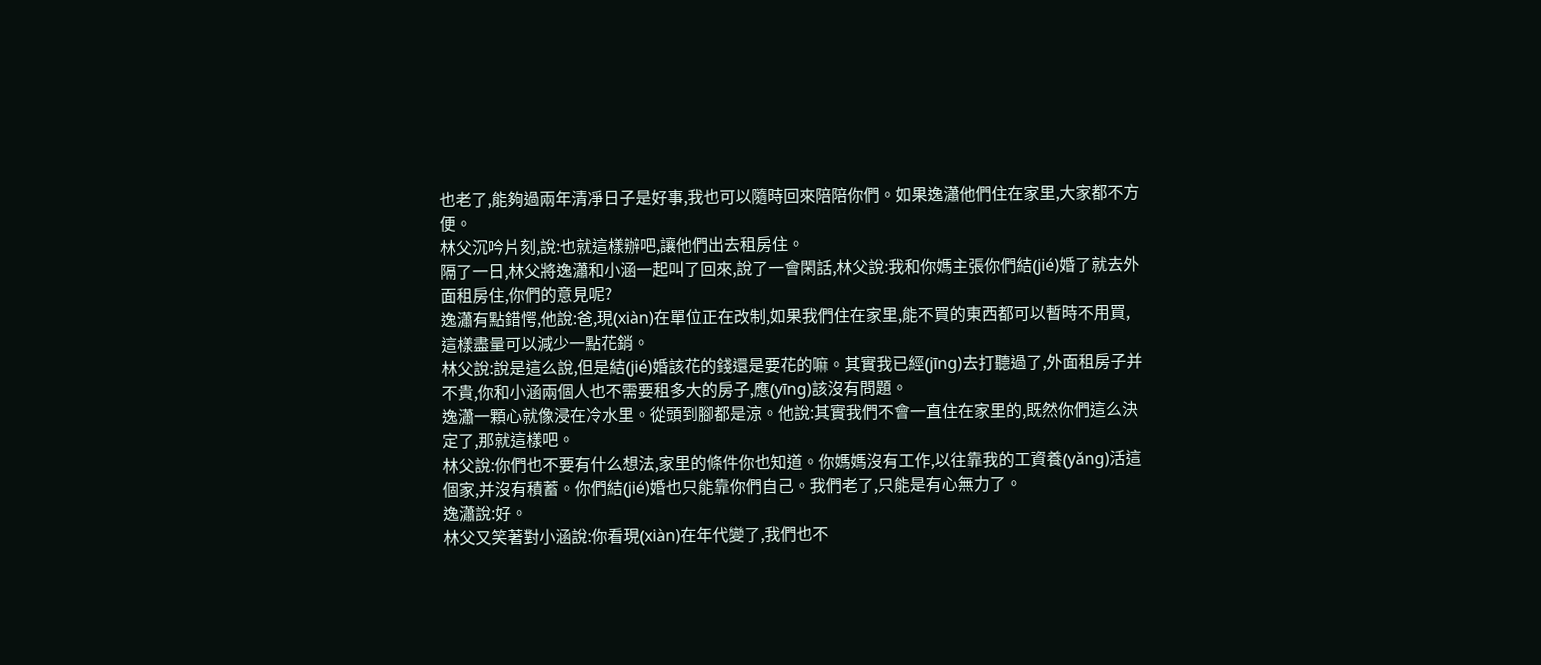也老了,能夠過兩年清凈日子是好事,我也可以隨時回來陪陪你們。如果逸瀟他們住在家里,大家都不方便。
林父沉吟片刻,說:也就這樣辦吧,讓他們出去租房住。
隔了一日,林父將逸瀟和小涵一起叫了回來,說了一會閑話,林父說:我和你媽主張你們結(jié)婚了就去外面租房住,你們的意見呢?
逸瀟有點錯愕,他說:爸,現(xiàn)在單位正在改制,如果我們住在家里,能不買的東西都可以暫時不用買,這樣盡量可以減少一點花銷。
林父說:說是這么說,但是結(jié)婚該花的錢還是要花的嘛。其實我已經(jīng)去打聽過了,外面租房子并不貴,你和小涵兩個人也不需要租多大的房子,應(yīng)該沒有問題。
逸瀟一顆心就像浸在冷水里。從頭到腳都是涼。他說:其實我們不會一直住在家里的,既然你們這么決定了,那就這樣吧。
林父說:你們也不要有什么想法,家里的條件你也知道。你媽媽沒有工作,以往靠我的工資養(yǎng)活這個家,并沒有積蓄。你們結(jié)婚也只能靠你們自己。我們老了,只能是有心無力了。
逸瀟說:好。
林父又笑著對小涵說:你看現(xiàn)在年代變了,我們也不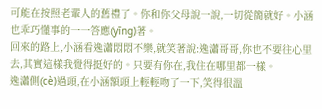可能在按照老輩人的舊禮了。你和你父母說一說,一切從簡就好。小涵也乖巧懂事的一一答應(yīng)著。
回來的路上,小涵看逸瀟悶悶不樂,就笑著說:逸瀟哥哥,你也不要往心里去,其實這樣我覺得挺好的。只要有你在,我住在哪里都一樣。
逸瀟側(cè)過頭,在小涵額頭上輕輕吻了一下,笑得很溫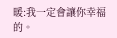暖:我一定會讓你幸福的。